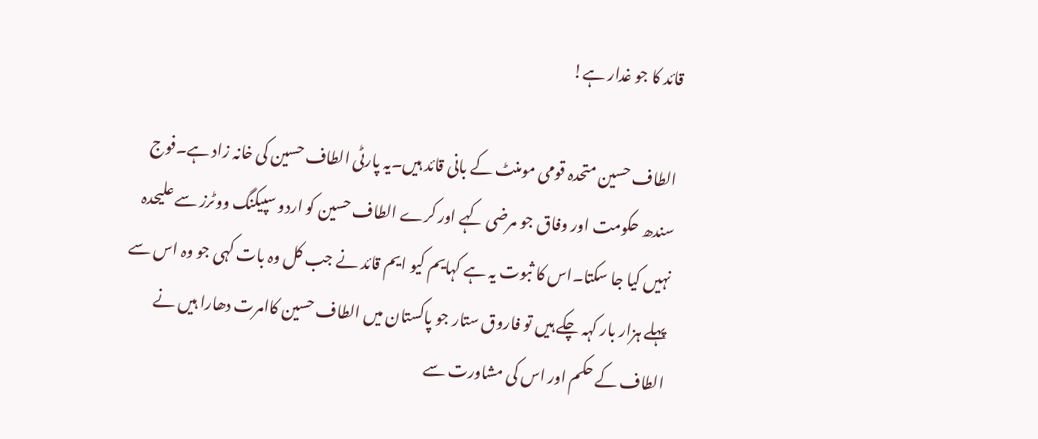قائد کا جو غدار ہے!

الطاف حسین متحدہ قومی مومنٹ کے بانی قائد ہیں۔یہ پارٹی الطاف حسین کی خانہ زاد ہے۔فوج سندھ حکومت اور وفاق جو مرضی کہے اور کرے الطاف حسین کو اردو سپیکنگ ووٹرز سے علیحدہ نہیں کیا جا سکتا۔اس کا ثبوت یہ ہے کہایم کیو ایم قائد نے جب کل وہ بات کہی جو وہ اس سے پہلے ہزار بار کہہ چکے ہیں تو فاروق ستار جو پاکستان میں الطاف حسین کاامرت دھارا ہیں نے الطاف کے حکم اور اس کی مشاورت سے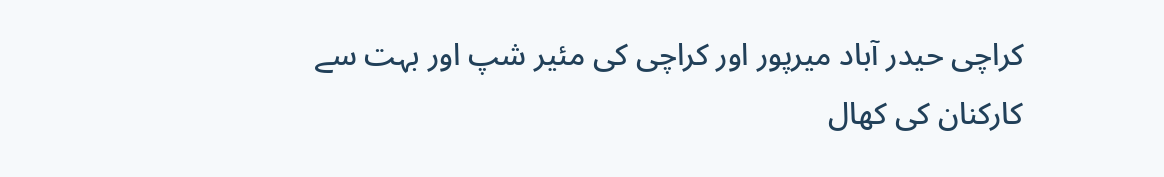کراچی حیدر آباد میرپور اور کراچی کی مئیر شپ اور بہت سے کارکنان کی کھال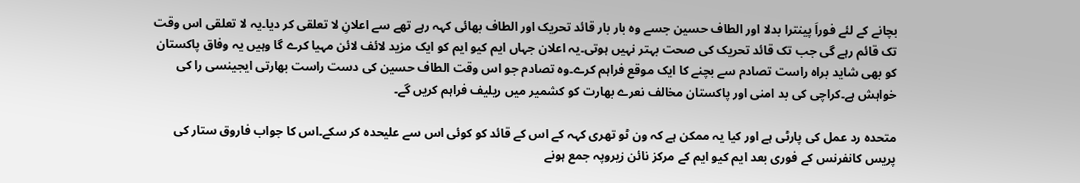بچانے کے لئے فوراَ پینترا بدلا اور الطاف حسین جسے وہ بار بار قائد تحریک اور الطاف بھائی کہہ رہے تھے سے اعلانِ لا تعلقی کر دیا۔یہ لا تعلقی اس وقت تک قائم رہے گی جب تک قائد تحریک کی صحت بہتر نہیں ہوتی۔یہ اعلان جہاں ایم کیو ایم کو ایک مزید لائف لائن مہیا کرے گا وہیں یہ وفاق پاکستان کو بھی شاید براہ راست تصادم سے بچنے کا ایک موقع فراہم کرے۔وہ تصادم جو اس وقت الطاف حسین کی دست راست بھارتی ایجینسی را کی خواہش ہے۔کراچی کی بد امنی اور پاکستان مخالف نعرے بھارت کو کشمیر میں ریلیف فراہم کریں گے۔

متحدہ رد عمل کی پارٹی ہے اور کیا یہ ممکن ہے کہ ون ٹو تھری کہہ کے اس کے قائد کو کوئی اس سے علیحدہ کر سکے۔اس کا جواب فاروق ستار کی پریس کانفرنس کے فوری بعد ایم کیو ایم کے مرکز نائن زیروپہ جمع ہونے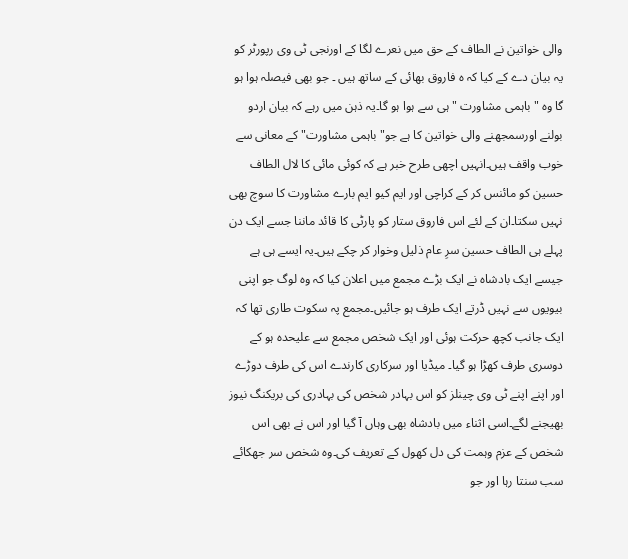والی خواتین نے الطاف کے حق میں نعرے لگا کے اورنجی ٹی وی رپورٹر کو یہ بیان دے کے کیا کہ ہ فاروق بھائی کے ساتھ ہیں ۔ جو بھی فیصلہ ہوا ہو گا وہ "باہمی مشاورت "ہی سے ہوا ہو گا۔یہ ذہن میں رہے کہ بیان اردو بولنے اورسمجھنے والی خواتین کا ہے جو" باہمی مشاورت" کے معانی سے خوب واقف ہیں۔انہیں اچھی طرح خبر ہے کہ کوئی مائی کا لال الطاف حسین کو مائنس کر کے کراچی اور ایم کیو ایم بارے مشاورت کا سوچ بھی نہیں سکتا۔ان کے لئے اس فاروق ستار کو پارٹی کا قائد ماننا جسے ایک دن پہلے ہی الطاف حسین سرِ عام ذلیل وخوار کر چکے ہیں۔یہ ایسے ہی ہے جیسے ایک بادشاہ نے ایک بڑے مجمع میں اعلان کیا کہ وہ لوگ جو اپنی بیویوں سے نہیں ڈرتے ایک طرف ہو جائیں۔مجمع پہ سکوت طاری تھا کہ ایک جانب کچھ حرکت ہوئی اور ایک شخص مجمع سے علیحدہ ہو کے دوسری طرف کھڑا ہو گیا۔ میڈیا اور سرکاری کارندے اس کی طرف دوڑے اور اپنے اپنے ٹی وی چینلز کو اس بہادر شخص کی بہادری کی بریکنگ نیوز بھیجنے لگے۔اسی اثناء میں بادشاہ بھی وہاں آ گیا اور اس نے بھی اس شخص کے عزم وہمت کی دل کھول کے تعریف کی۔وہ شخص سر جھکائے سب سنتا رہا اور جو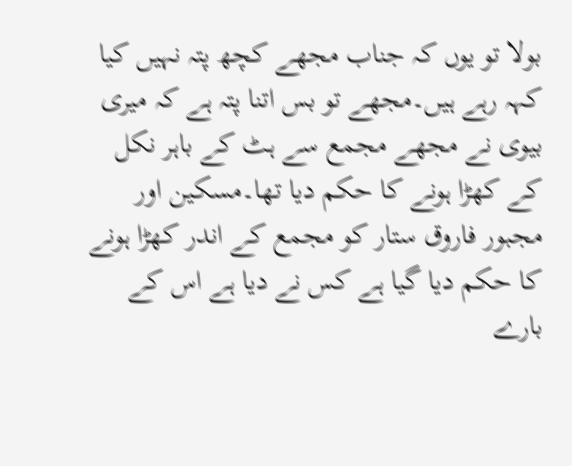بولا تو یوں کہ جناب مجھے کچھ پتہ نہیں کیا کہہ رہے ہیں۔مجھے تو بس اتنا پتہ ہے کہ میری بیوی نے مجھے مجمع سے ہٹ کے باہر نکل کے کھڑا ہونے کا حکم دیا تھا۔مسکین اور مجبور فاروق ستار کو مجمع کے اندر کھڑا ہونے کا حکم دیا گیا ہے کس نے دیا ہے اس کے بارے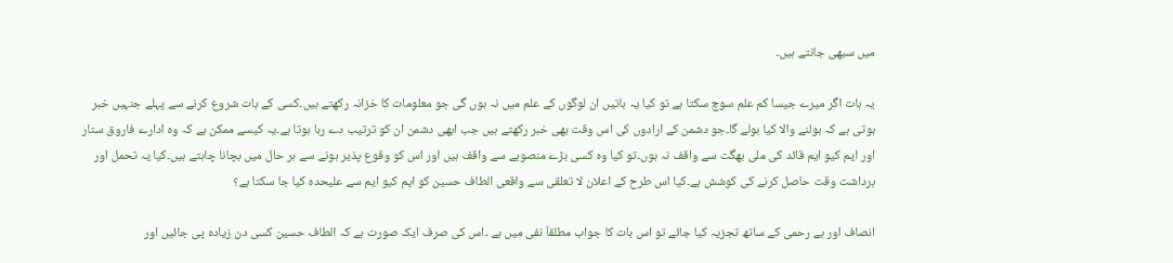میں سبھی جانتے ہیں۔

یہ بات اگر میرے جیسا کم علم سوچ سکتا ہے تو کیا یہ باتیں ان لوگوں کے علم میں نہ ہوں گی جو معلومات کا خزانہ رکھتے ہیں۔کسی کے بات شروع کرنے سے پہلے جنہیں خبر ہوتی ہے کہ بولنے والا کیا بولے گا۔جو دشمن کے ارادوں کی اس وقت بھی خبر رکھتے ہیں جب ابھی دشمن ان کو ترتیب دے رہا ہوتا ہے۔یہ کیسے ممکن ہے کہ وہ ادارے فاروق ستار اور ایم کیو ایم قائد کی ملی بھگت سے واقف نہ ہوں۔تو کیا وہ کسی بڑے منصوبے سے واقف ہیں اور اس کو وقوع پذیر ہونے سے ہر حال میں بچانا چاہتے ہیں۔کیا یہ تحمل اور برداشت وقت حاصل کرنے کی کوشش ہے۔کیا اس طرح کے اعلان لا تعلقی سے واقعی الطاف حسین کو ایم کیو ایم سے علیحدہ کیا جا سکتا ہے؟

انصاف اور بے رحمی کے ساتھ تجزیہ کیا جائے تو اس بات کا جواب مطلقاَ نفی میں ہے ۔اس کی صرف ایک صورت ہے کہ الطاف حسین کسی دن زیادہ پی جائیں اور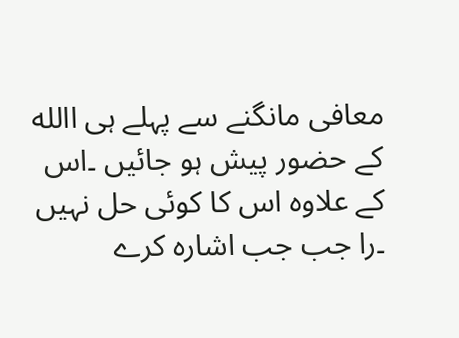معافی مانگنے سے پہلے ہی االله کے حضور پیش ہو جائیں ۔اس کے علاوہ اس کا کوئی حل نہیں ۔را جب جب اشارہ کرے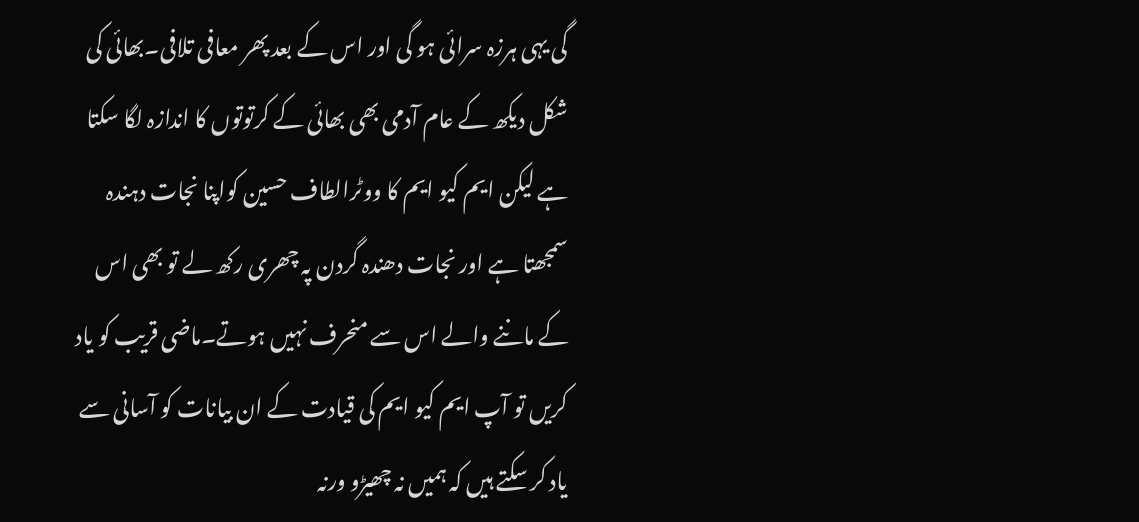گی یہی ہرزہ سرائی ہو گی اور اس کے بعد پھر معافی تلافی۔بھائی کی شکل دیکھ کے عام آدمی بھی بھائی کے کرتوتوں کا اندازہ لگا سکتا ہے لیکن ایم کیو ایم کا ووٹرالطاف حسین کواپنا نجات دہندہ سمجھتا ہے اور نجات دھندہ گردن پہ چھری رکھ لے تو بھی اس کے ماننے والے اس سے منحرف نہیں ہوتے۔ماضی قریب کو یاد کریں تو آپ ایم کیو ایم کی قیادت کے ان بیانات کو آسانی سے یاد کر سکتے ہیں کہ ہمیں نہ چھیڑو ورنہ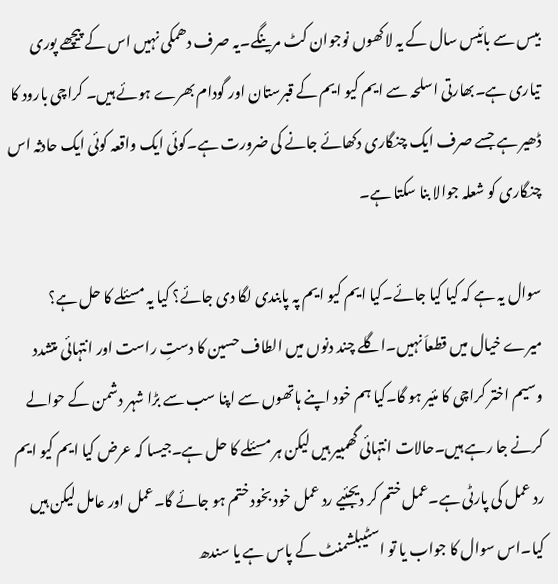بیس سے بائیس سال کے یہ لاکھوں نوجوان کٹ مرینگے۔یہ صرف دھمکی نہیں اس کے پیچھے پوری تیاری ہے۔بھارتی اسلحہ سے ایم کیو ایم کے قبرستان اور گودام بھرے ہوئے ہیں۔ کراچی بارود کا ڈھیر ہے جسے صرف ایک چنگاری دکھائے جانے کی ضرورت ہے۔کوئی ایک واقعہ کوئی ایک حادثہ اس چنگاری کو شعلہ جوالا بنا سکتا ہے۔

سوال یہ ہے کہ کیا کیا جائے۔کیا ایم کیو ایم پہ پابندی لگا دی جائے؟ کیا یہ مسئلے کا حل ہے؟ میرے خیال میں قطعاَ نہیں۔اگلے چند دنوں میں الطاف حسین کا دستِ راست اور انتہائی متشدد وسیم اختر کراچی کا مئیر ہو گا۔کیا ہم خود اپنے ہاتھوں سے اپنا سب سے بڑا شہر دشمن کے حوالے کرنے جا رہے ہیں۔حالات انتہائی گھمبیر ہیں لیکن ہر مسئلے کا حل ہے۔جیسا کہ عرض کیا ایم کیو ایم رد عمل کی پارٹی ہے۔عمل ختم کر دیجئیے رد عمل خود بخود ختم ہو جائے گا۔عمل اور عامل لیکن ہیں کیا۔اس سوال کا جواب یا تو اسٹیبلشمنٹ کے پاس ہے یا سندھ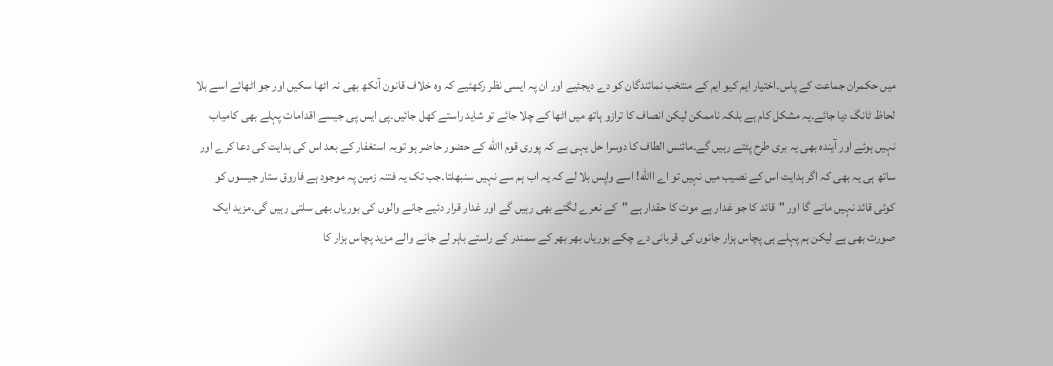میں حکمران جماعت کے پاس۔اختیار ایم کیو ایم کے منتخب نمائندگان کو دے دیجئیے اور ان پہ ایسی نظر رکھئیے کہ وہ خلاف قانون آنکھ بھی نہ اٹھا سکیں اور جو اٹھائے اسے بلا لحاظ ٹانگ دیا جائے۔یہ مشکل کام ہے بلکہ ناممکن لیکن انصاف کا ترازو ہاتھ میں اٹھا کے چلا جائے تو شاید راستے کھل جائیں۔پی ایس پی جیسے اقدامات پہلے بھی کامیاب نہیں ہوئے اور آیندہ بھی یہ بری طرح پٹتے رہیں گے۔مائنس الطاف کا دوسرا حل یہی ہے کہ پوری قوم االله کے حضور حاضر ہو توبہ استغفار کے بعد اس کی ہدایت کی دعا کرے اور ساتھ ہی یہ بھی کہ اگر ہدایت اس کے نصیب میں نہیں تو اے االله! اسے واپس بلا لے کہ یہ اب ہم سے نہیں سنبھلتا۔جب تک یہ فتنہ زمین پہ موجود ہے فاروق ستار جیسوں کو کوئی قائد نہیں مانے گا اور "قائد کا جو غدار ہے موت کا حقدار ہے "کے نعرے لگتے بھی رہیں گے اور غدار قرار دئیے جانے والوں کی بوریاں بھی سلتی رہیں گی۔مزید ایک صورت بھی ہے لیکن ہم پہلے ہی پچاس ہزار جانوں کی قربانی دے چکے بوریاں بھر بھر کے سمندر کے راستے باہر لے جانے والے مزید پچاس ہزار کا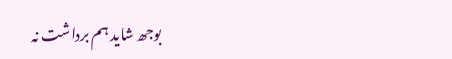بوجھ شاید ہم برداشت نہ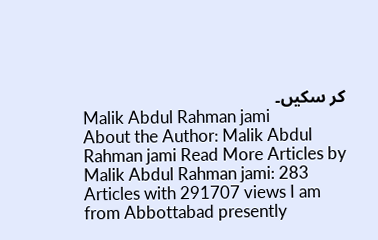کر سکیں۔
Malik Abdul Rahman jami
About the Author: Malik Abdul Rahman jami Read More Articles by Malik Abdul Rahman jami: 283 Articles with 291707 views I am from Abbottabad presently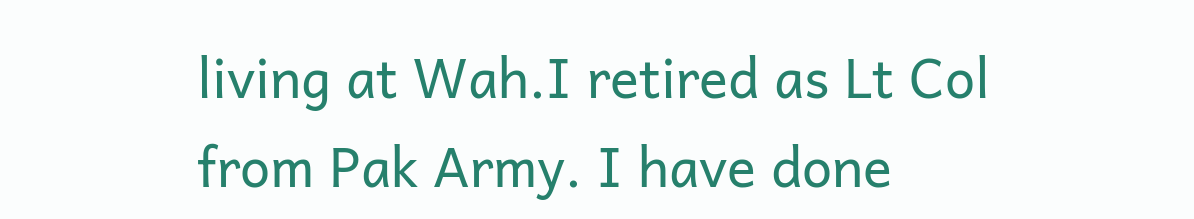living at Wah.I retired as Lt Col from Pak Army. I have done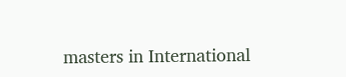masters in International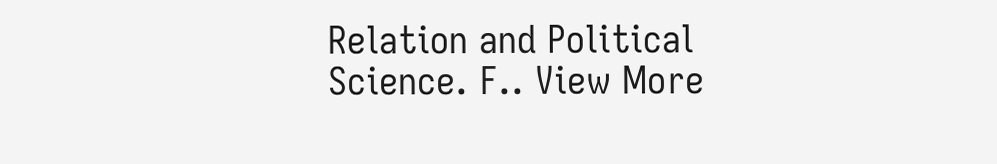Relation and Political Science. F.. View More